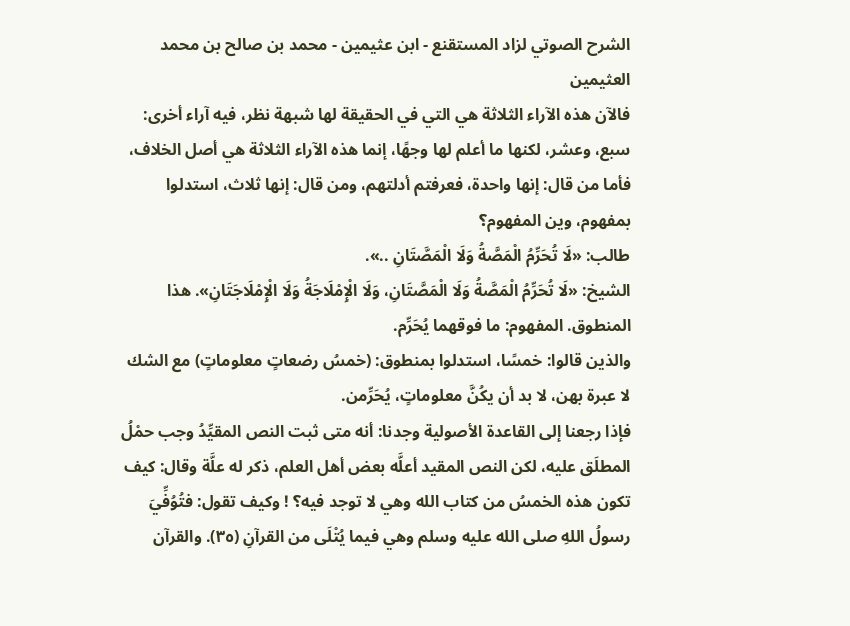الشرح الصوتي لزاد المستقنع - ابن عثيمين - محمد بن صالح بن محمد العثيمين
فالآن هذه الآراء الثلاثة هي التي في الحقيقة لها شبهة نظر، فيه آراء أخرى: سبع، وعشر، لكنها ما أعلم لها وجهًا، إنما هذه الآراء الثلاثة هي أصل الخلاف، فأما من قال: إنها واحدة، فعرفتم أدلتهم، ومن قال: إنها ثلاث، استدلوا بمفهوم، وين المفهوم؟
طالب: «لَا تُحَرِّمُ الْمَصَّةُ وَلَا الْمَصَّتَانِ ..».
الشيخ: «لَا تُحَرِّمُ الْمَصَّةُ وَلَا الْمَصَّتَانِ، وَلَا الْإِمْلَاجَةُ وَلَا الْإِمْلَاجَتَانِ». هذا المنطوق. المفهوم: ما فوقهما يُحَرِّم.
والذين قالوا: خمسًا، استدلوا بمنطوق: (خمسُ رضعاتٍ معلوماتٍ) مع الشك لا عبرة بهن، لا بد أن يكُنَّ معلوماتٍ، يُحَرِّمن.
فإذا رجعنا إلى القاعدة الأصولية وجدنا: أنه متى ثبت النص المقيِّدُ وجب حمْلُ المطلَق عليه، لكن النص المقيد أعلَّه بعض أهل العلم، ذكر له علَّة وقال: كيف تكون هذه الخمسُ من كتاب الله وهي لا توجد فيه؟ ! وكيف تقول: فتُوُفِّيَ رسولُ اللهِ صلى الله عليه وسلم وهي فيما يُتْلَى من القرآنِ (٣٥). والقرآن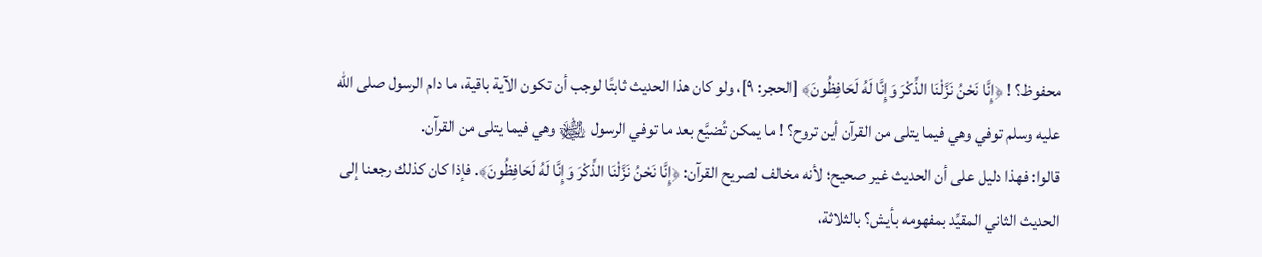محفوظ؟ ! ﴿إِنَّا نَحْنُ نَزَّلْنَا الذِّكْرَ وَإِنَّا لَهُ لَحَافِظُونَ﴾ [الحجر: ٩]، ولو كان هذا الحديث ثابتًا لوجب أن تكون الآية باقية، ما دام الرسول صلى الله عليه وسلم توفي وهي فيما يتلى من القرآن أين تروح؟ ! ما يمكن تُضيَّع بعد ما توفي الرسول ﵊ وهي فيما يتلى من القرآن.
قالوا: فهذا دليل على أن الحديث غير صحيح؛ لأنه مخالف لصريح القرآن: ﴿إِنَّا نَحْنُ نَزَّلْنَا الذِّكْرَ وَإِنَّا لَهُ لَحَافِظُونَ﴾. فإذا كان كذلك رجعنا إلى الحديث الثاني المقيِّد بمفهومه بأيش؟ بالثلاثة،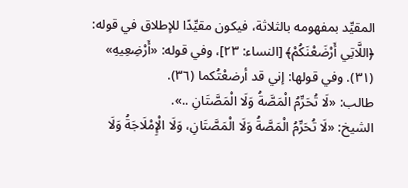المقيِّد بمفهومه بالثلاثة، فيكون مقيِّدًا للإطلاق في قوله: ﴿اللَّاتِي أَرْضَعْنَكُمْ﴾ [النساء: ٢٣]، وفي قوله: «أَرْضِعِيهِ» (٣١). وفي قولها: إني قد أرضعْتُكما (٣٦).
طالب: «لَا تُحَرِّمُ الْمَصَّةُ وَلَا الْمَصَّتَانِ ..».
الشيخ: «لَا تُحَرِّمُ الْمَصَّةُ وَلَا الْمَصَّتَانِ، وَلَا الْإِمْلَاجَةُ وَلَا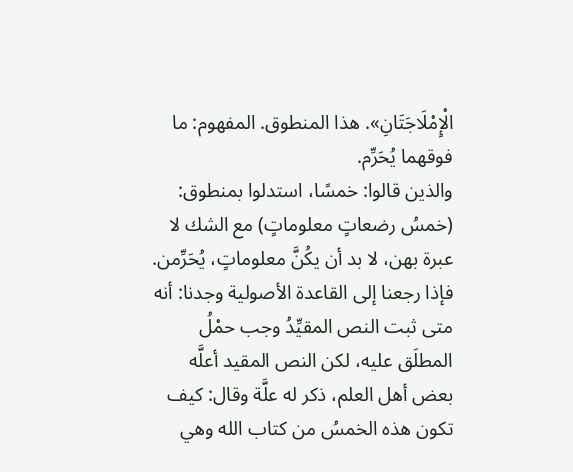الْإِمْلَاجَتَانِ». هذا المنطوق. المفهوم: ما فوقهما يُحَرِّم.
والذين قالوا: خمسًا، استدلوا بمنطوق: (خمسُ رضعاتٍ معلوماتٍ) مع الشك لا عبرة بهن، لا بد أن يكُنَّ معلوماتٍ، يُحَرِّمن.
فإذا رجعنا إلى القاعدة الأصولية وجدنا: أنه متى ثبت النص المقيِّدُ وجب حمْلُ المطلَق عليه، لكن النص المقيد أعلَّه بعض أهل العلم، ذكر له علَّة وقال: كيف تكون هذه الخمسُ من كتاب الله وهي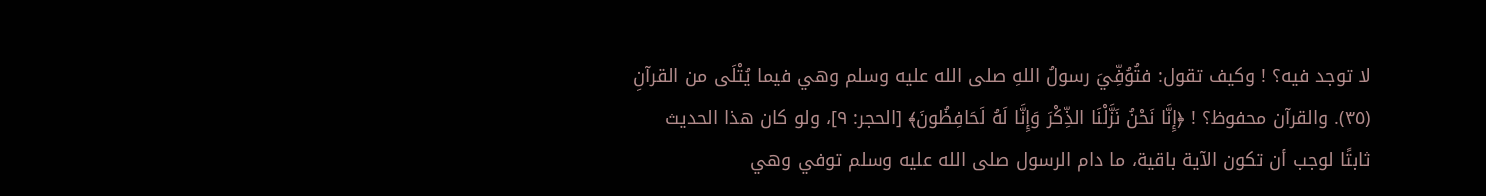لا توجد فيه؟ ! وكيف تقول: فتُوُفِّيَ رسولُ اللهِ صلى الله عليه وسلم وهي فيما يُتْلَى من القرآنِ (٣٥). والقرآن محفوظ؟ ! ﴿إِنَّا نَحْنُ نَزَّلْنَا الذِّكْرَ وَإِنَّا لَهُ لَحَافِظُونَ﴾ [الحجر: ٩]، ولو كان هذا الحديث ثابتًا لوجب أن تكون الآية باقية، ما دام الرسول صلى الله عليه وسلم توفي وهي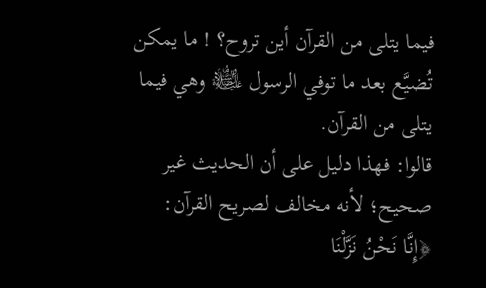فيما يتلى من القرآن أين تروح؟ ! ما يمكن تُضيَّع بعد ما توفي الرسول ﵊ وهي فيما يتلى من القرآن.
قالوا: فهذا دليل على أن الحديث غير صحيح؛ لأنه مخالف لصريح القرآن: ﴿إِنَّا نَحْنُ نَزَّلْنَا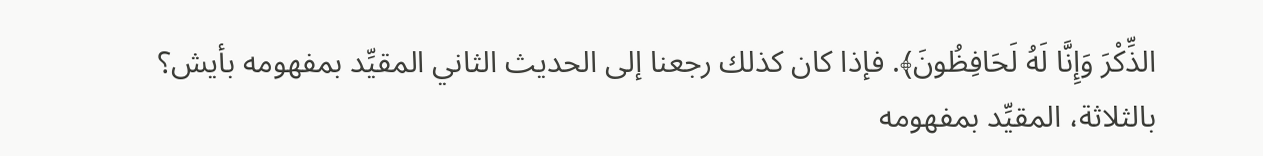الذِّكْرَ وَإِنَّا لَهُ لَحَافِظُونَ﴾. فإذا كان كذلك رجعنا إلى الحديث الثاني المقيِّد بمفهومه بأيش؟ بالثلاثة، المقيِّد بمفهومه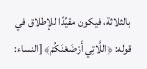بالثلاثة، فيكون مقيِّدًا للإطلاق في قوله: ﴿اللَّاتِي أَرْضَعْنَكُمْ﴾ [النساء: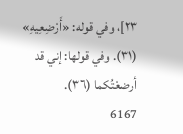٢٣]، وفي قوله: «أَرْضِعِيهِ» (٣١). وفي قولها: إني قد أرضعْتُكما (٣٦).
6167